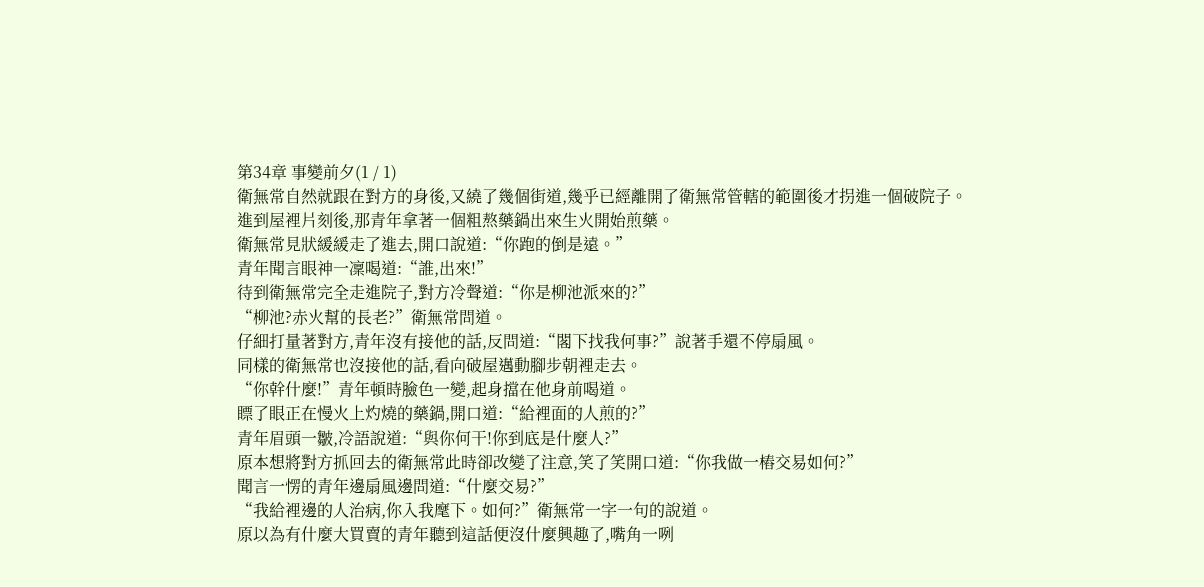第34章 事變前夕(1 / 1)
衛無常自然就跟在對方的身後,又繞了幾個街道,幾乎已經離開了衛無常管轄的範圍後才拐進一個破院子。
進到屋裡片刻後,那青年拿著一個粗熬藥鍋出來生火開始煎藥。
衛無常見狀緩緩走了進去,開口說道:“你跑的倒是遠。”
青年聞言眼神一凜喝道:“誰,出來!”
待到衛無常完全走進院子,對方冷聲道:“你是柳池派來的?”
“柳池?赤火幫的長老?”衛無常問道。
仔細打量著對方,青年沒有接他的話,反問道:“閣下找我何事?”說著手還不停扇風。
同樣的衛無常也沒接他的話,看向破屋邁動腳步朝裡走去。
“你幹什麼!”青年頓時臉色一變,起身擋在他身前喝道。
瞟了眼正在慢火上灼燒的藥鍋,開口道:“給裡面的人煎的?”
青年眉頭一皺,冷語說道:“與你何干!你到底是什麼人?”
原本想將對方抓回去的衛無常此時卻改變了注意,笑了笑開口道:“你我做一樁交易如何?”
聞言一愣的青年邊扇風邊問道:“什麼交易?”
“我給裡邊的人治病,你入我麾下。如何?”衛無常一字一句的說道。
原以為有什麼大買賣的青年聽到這話便沒什麼興趣了,嘴角一咧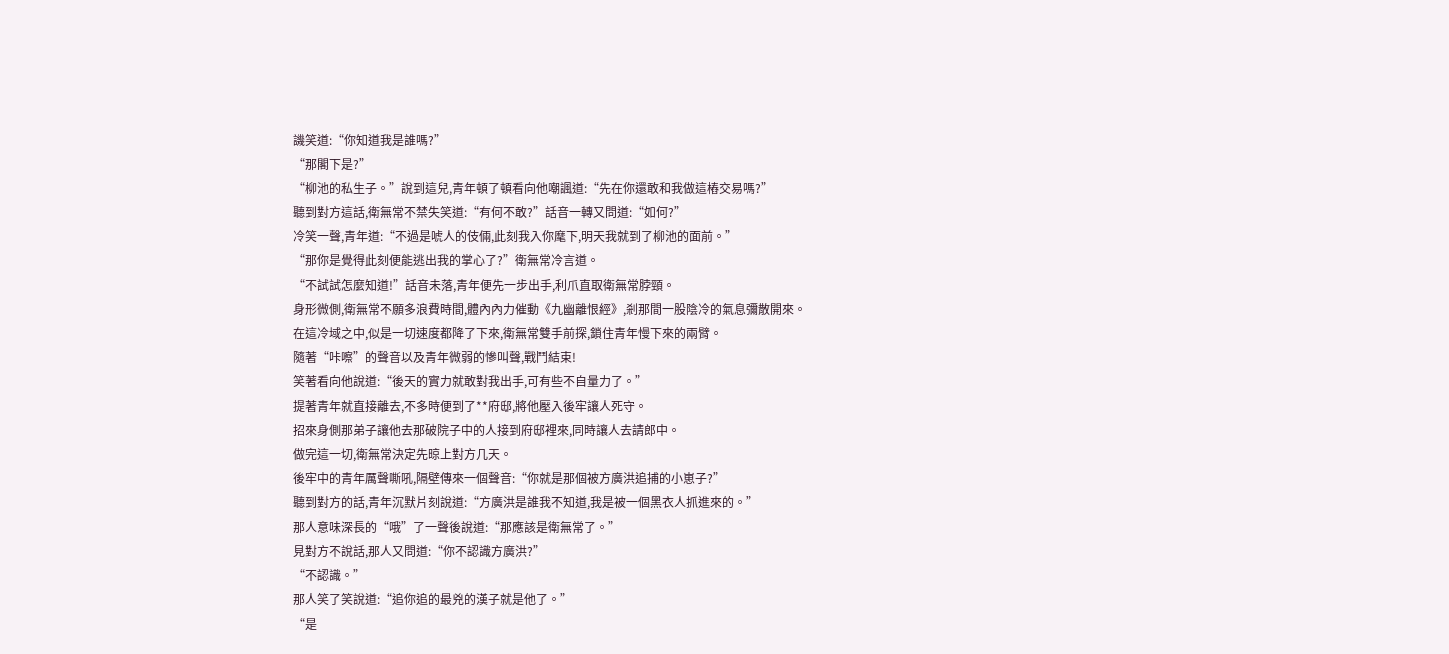譏笑道:“你知道我是誰嗎?”
“那閣下是?”
“柳池的私生子。”說到這兒,青年頓了頓看向他嘲諷道:“先在你還敢和我做這樁交易嗎?”
聽到對方這話,衛無常不禁失笑道:“有何不敢?”話音一轉又問道:“如何?”
冷笑一聲,青年道:“不過是唬人的伎倆,此刻我入你麾下,明天我就到了柳池的面前。”
“那你是覺得此刻便能逃出我的掌心了?”衛無常冷言道。
“不試試怎麼知道!”話音未落,青年便先一步出手,利爪直取衛無常脖頸。
身形微側,衛無常不願多浪費時間,體內內力催動《九幽離恨經》,剎那間一股陰冷的氣息彌散開來。
在這冷域之中,似是一切速度都降了下來,衛無常雙手前探,鎖住青年慢下來的兩臂。
隨著“咔嚓”的聲音以及青年微弱的慘叫聲,戰鬥結束!
笑著看向他說道:“後天的實力就敢對我出手,可有些不自量力了。”
提著青年就直接離去,不多時便到了**府邸,將他壓入後牢讓人死守。
招來身側那弟子讓他去那破院子中的人接到府邸裡來,同時讓人去請郎中。
做完這一切,衛無常決定先晾上對方几天。
後牢中的青年厲聲嘶吼,隔壁傳來一個聲音:“你就是那個被方廣洪追捕的小崽子?”
聽到對方的話,青年沉默片刻說道:“方廣洪是誰我不知道,我是被一個黑衣人抓進來的。”
那人意味深長的“哦”了一聲後說道:“那應該是衛無常了。”
見對方不說話,那人又問道:“你不認識方廣洪?”
“不認識。”
那人笑了笑說道:“追你追的最兇的漢子就是他了。”
“是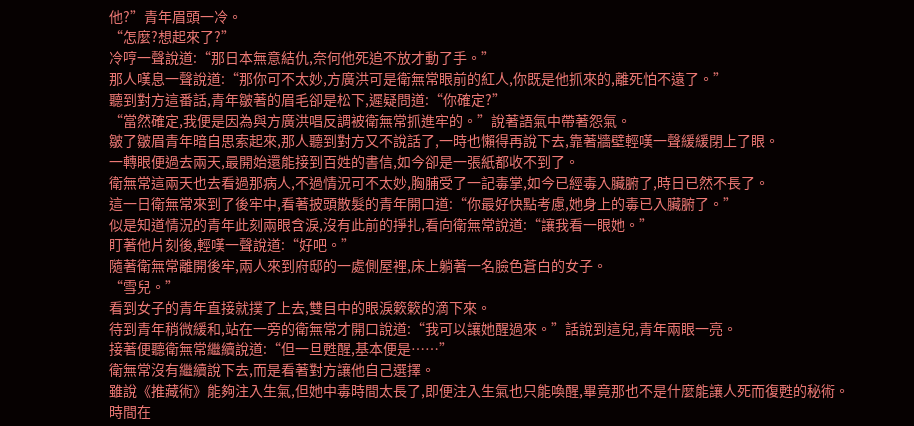他?”青年眉頭一冷。
“怎麼?想起來了?”
冷哼一聲說道:“那日本無意結仇,奈何他死追不放才動了手。”
那人嘆息一聲說道:“那你可不太妙,方廣洪可是衛無常眼前的紅人,你既是他抓來的,離死怕不遠了。”
聽到對方這番話,青年皺著的眉毛卻是松下,遲疑問道:“你確定?”
“當然確定,我便是因為與方廣洪唱反調被衛無常抓進牢的。”說著語氣中帶著怨氣。
皺了皺眉青年暗自思索起來,那人聽到對方又不說話了,一時也懶得再說下去,靠著牆壁輕嘆一聲緩緩閉上了眼。
一轉眼便過去兩天,最開始還能接到百姓的書信,如今卻是一張紙都收不到了。
衛無常這兩天也去看過那病人,不過情況可不太妙,胸脯受了一記毒掌,如今已經毒入臟腑了,時日已然不長了。
這一日衛無常來到了後牢中,看著披頭散髮的青年開口道:“你最好快點考慮,她身上的毒已入臟腑了。”
似是知道情況的青年此刻兩眼含淚,沒有此前的掙扎,看向衛無常說道:“讓我看一眼她。”
盯著他片刻後,輕嘆一聲說道:“好吧。”
隨著衛無常離開後牢,兩人來到府邸的一處側屋裡,床上躺著一名臉色蒼白的女子。
“雪兒。”
看到女子的青年直接就撲了上去,雙目中的眼淚簌簌的滴下來。
待到青年稍微緩和,站在一旁的衛無常才開口說道:“我可以讓她醒過來。”話說到這兒,青年兩眼一亮。
接著便聽衛無常繼續說道:“但一旦甦醒,基本便是……”
衛無常沒有繼續說下去,而是看著對方讓他自己選擇。
雖說《推藏術》能夠注入生氣,但她中毒時間太長了,即便注入生氣也只能喚醒,畢竟那也不是什麼能讓人死而復甦的秘術。
時間在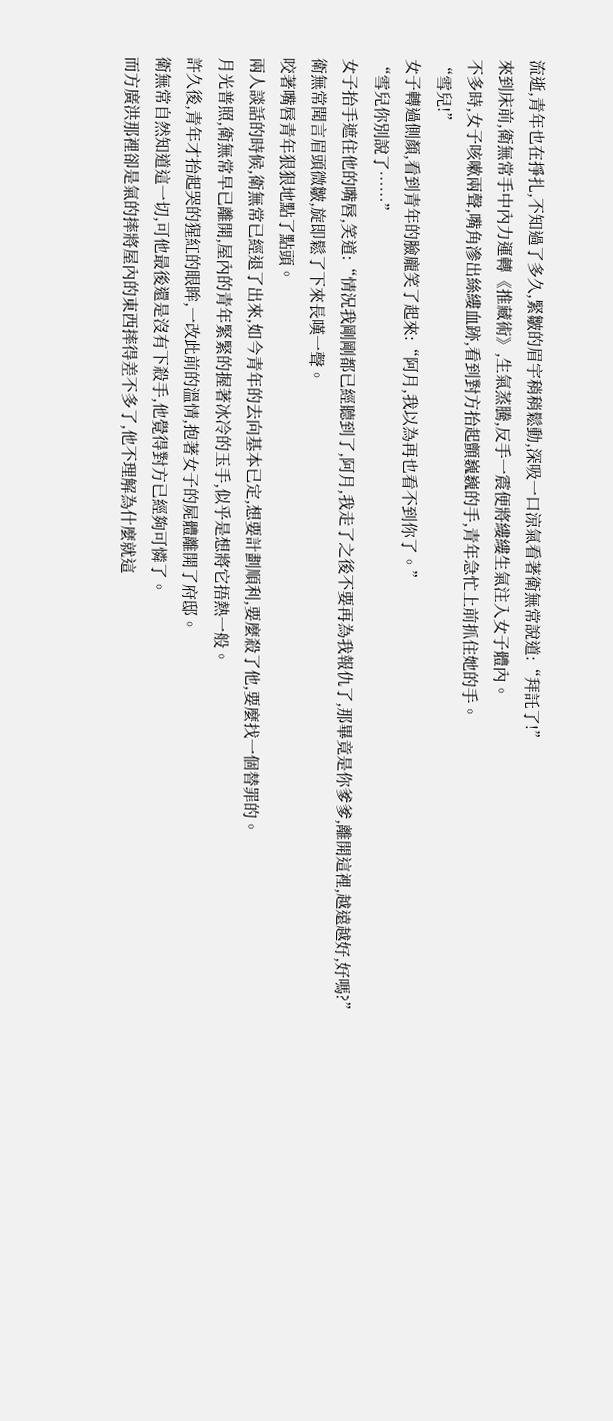流逝,青年也在掙扎,不知過了多久,緊皺的眉宇稍稍鬆動,深吸一口涼氣看著衛無常說道:“拜託了!”
來到床前,衛無常手中內力運轉《推藏術》,生氣蒸騰,反手一震便將縷縷生氣注入女子體內。
不多時,女子咳嗽兩聲,嘴角滲出絲縷血跡,看到對方抬起顫巍巍的手,青年急忙上前抓住她的手。
“雪兒!”
女子轉過側顏,看到青年的臉龐笑了起來:“阿月,我以為再也看不到你了。”
“雪兒你別說了……”
女子抬手遮住他的嘴唇,笑道:“情況我剛剛都已經聽到了,阿月,我走了之後不要再為我報仇了,那畢竟是你爹爹,離開這裡,越遠越好,好嗎?”
衛無常聞言眉頭微皺,旋即鬆了下來長嘆一聲。
咬著嘴唇青年狠狠地點了點頭。
兩人談話的時候,衛無常已經退了出來,如今青年的去向基本已定,想要計劃順利,要麼殺了他,要麼找一個替罪的。
月光普照,衛無常早已離開,屋內的青年緊緊的握著冰冷的玉手,似乎是想將它捂熱一般。
許久後,青年才抬起哭的猩紅的眼眸,一改此前的溫情,抱著女子的屍體離開了府邸。
衛無常自然知道這一切,可他最後還是沒有下殺手,他覺得對方已經夠可憐了。
而方廣洪那裡卻是氣的摔將屋內的東西摔得差不多了,他不理解為什麼就這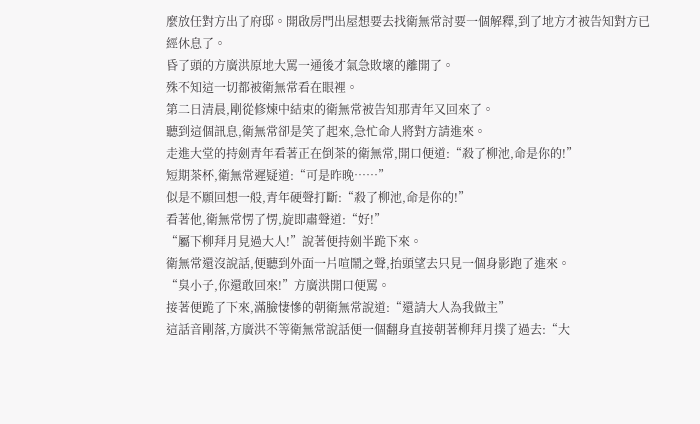麼放任對方出了府邸。開啟房門出屋想要去找衛無常討要一個解釋,到了地方才被告知對方已經休息了。
昏了頭的方廣洪原地大罵一通後才氣急敗壞的離開了。
殊不知這一切都被衛無常看在眼裡。
第二日清晨,剛從修煉中結束的衛無常被告知那青年又回來了。
聽到這個訊息,衛無常卻是笑了起來,急忙命人將對方請進來。
走進大堂的持劍青年看著正在倒茶的衛無常,開口便道:“殺了柳池,命是你的!”
短期茶杯,衛無常遲疑道:“可是昨晚……”
似是不願回想一般,青年硬聲打斷:“殺了柳池,命是你的!”
看著他,衛無常愣了愣,旋即肅聲道:“好!”
“屬下柳拜月見過大人!”說著便持劍半跪下來。
衛無常還沒說話,便聽到外面一片喧鬧之聲,抬頭望去只見一個身影跑了進來。
“臭小子,你還敢回來!”方廣洪開口便罵。
接著便跪了下來,滿臉悽慘的朝衛無常說道:“還請大人為我做主”
這話音剛落,方廣洪不等衛無常說話便一個翻身直接朝著柳拜月撲了過去:“大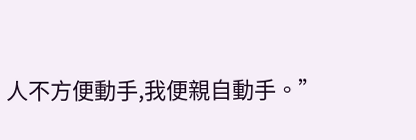人不方便動手,我便親自動手。”